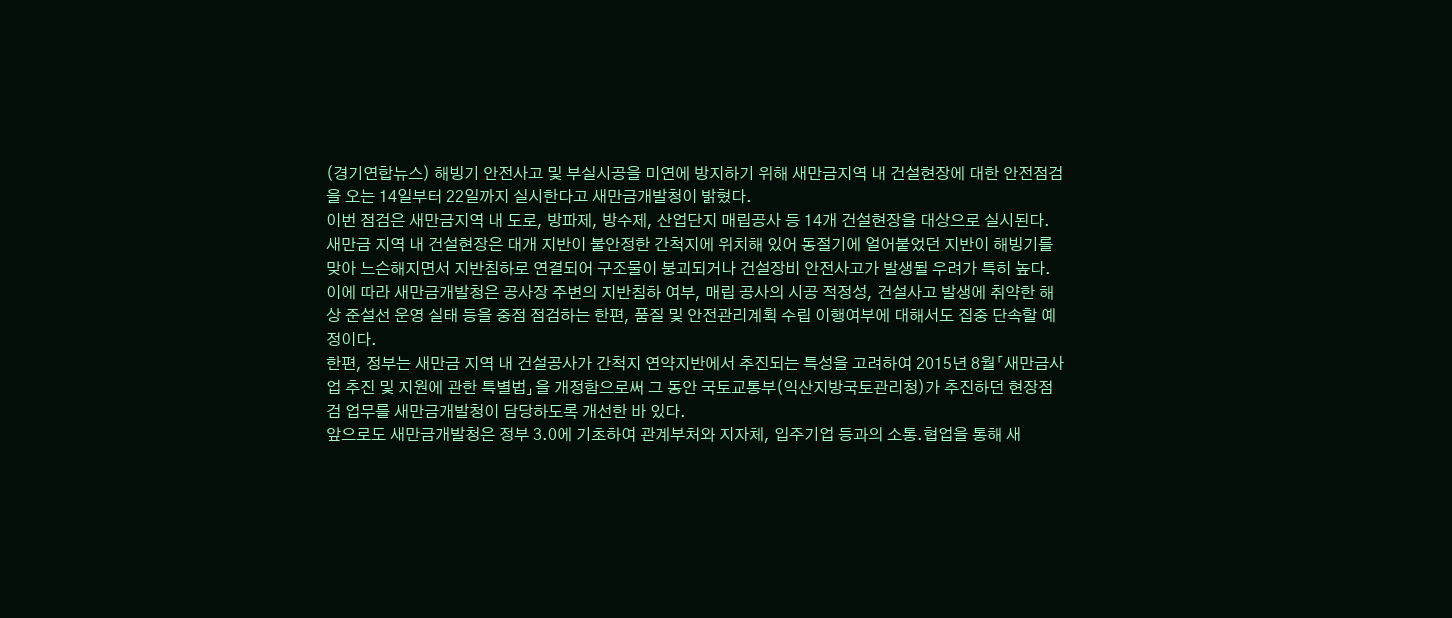(경기연합뉴스) 해빙기 안전사고 및 부실시공을 미연에 방지하기 위해 새만금지역 내 건설현장에 대한 안전점검을 오는 14일부터 22일까지 실시한다고 새만금개발청이 밝혔다.
이번 점검은 새만금지역 내 도로, 방파제, 방수제, 산업단지 매립공사 등 14개 건설현장을 대상으로 실시된다.
새만금 지역 내 건설현장은 대개 지반이 불안정한 간척지에 위치해 있어 동절기에 얼어붙었던 지반이 해빙기를 맞아 느슨해지면서 지반침하로 연결되어 구조물이 붕괴되거나 건설장비 안전사고가 발생될 우려가 특히 높다.
이에 따라 새만금개발청은 공사장 주변의 지반침하 여부, 매립 공사의 시공 적정성, 건설사고 발생에 취약한 해상 준설선 운영 실태 등을 중점 점검하는 한편, 품질 및 안전관리계획 수립 이행여부에 대해서도 집중 단속할 예정이다.
한편, 정부는 새만금 지역 내 건설공사가 간척지 연약지반에서 추진되는 특성을 고려하여 2015년 8월「새만금사업 추진 및 지원에 관한 특별법」을 개정함으로써 그 동안 국토교통부(익산지방국토관리청)가 추진하던 현장점검 업무를 새만금개발청이 담당하도록 개선한 바 있다.
앞으로도 새만금개발청은 정부 3.0에 기초하여 관계부처와 지자체, 입주기업 등과의 소통.협업을 통해 새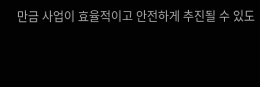만금 사업이 효율적이고 안전하게 추진될 수 있도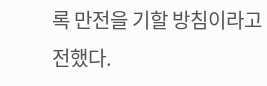록 만전을 기할 방침이라고 전했다.